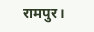रामपुर।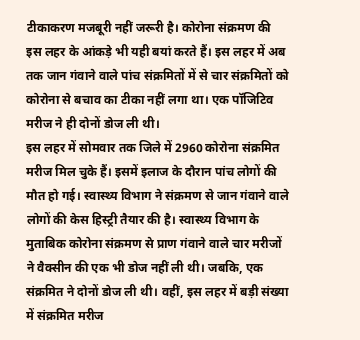टीकाकरण मजबूरी नहीं जरूरी है। कोरोना संक्रमण की इस लहर के आंकड़े भी यही बयां करते हैं। इस लहर में अब तक जान गंवाने वाले पांच संक्रमितों में से चार संक्रमितों को कोरोना से बचाव का टीका नहीं लगा था। एक पॉजिटिव मरीज ने ही दोनों डोज ली थी।
इस लहर में सोमवार तक जिले में 2960 कोरोना संक्रमित मरीज मिल चुके हैं। इसमें इलाज के दौरान पांच लोगों की मौत हो गई। स्वास्थ्य विभाग ने संक्रमण से जान गंवाने वाले लोगों की केस हिस्ट्री तैयार की है। स्वास्थ्य विभाग के मुताबिक कोरोना संक्रमण से प्राण गंवाने वाले चार मरीजों ने वैक्सीन की एक भी डोज नहीं ली थी। जबकि, एक संक्रमित ने दोनों डोज ली थी। वहीं, इस लहर में बड़ी संख्या में संक्रमित मरीज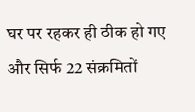घर पर रहकर ही ठीक हो गए और सिर्फ 22 संक्रमितों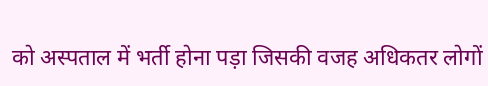को अस्पताल में भर्ती होना पड़ा जिसकी वजह अधिकतर लोगों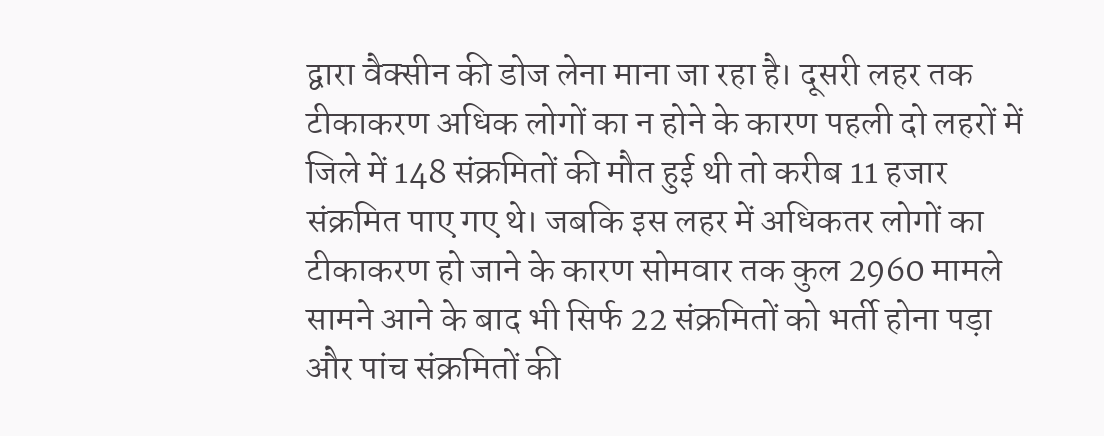द्वारा वैक्सीन की डोज लेना माना जा रहा है। दूसरी लहर तक टीकाकरण अधिक लोगों का न होने के कारण पहली दो लहरों में जिले में 148 संक्रमितों की मौत हुई थी तो करीब 11 हजार संक्रमित पाए गए थे। जबकि इस लहर में अधिकतर लोगों का टीकाकरण हो जाने के कारण सोमवार तक कुल 2960 मामले सामने आने के बाद भी सिर्फ 22 संक्रमितों को भर्ती होना पड़ा और पांच संक्रमितों की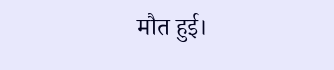मौत हुई।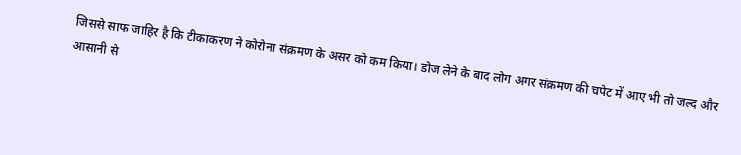जिससे साफ जाहिर है कि टीकाकरण ने कोरोना संक्रमण के असर को कम किया। डोज लेने के बाद लोग अगर संक्रमण की चपेट में आए भी तो जल्द और आसानी से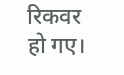रिकवर हो गए।